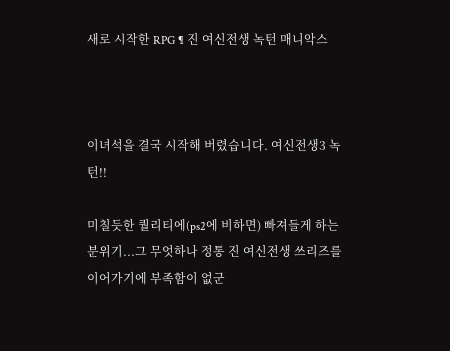새로 시작한 RPG ¶ 진 여신전생 녹턴 매니악스



이녀석을 결국 시작해 버렸습니다. 여신전생3 녹턴!!

미칠듯한 퀄리티에(ps2에 비하면) 빠져들게 하는 분위기...그 무엇하나 정통 진 여신전생 쓰리즈를 이어가기에 부족함이 없군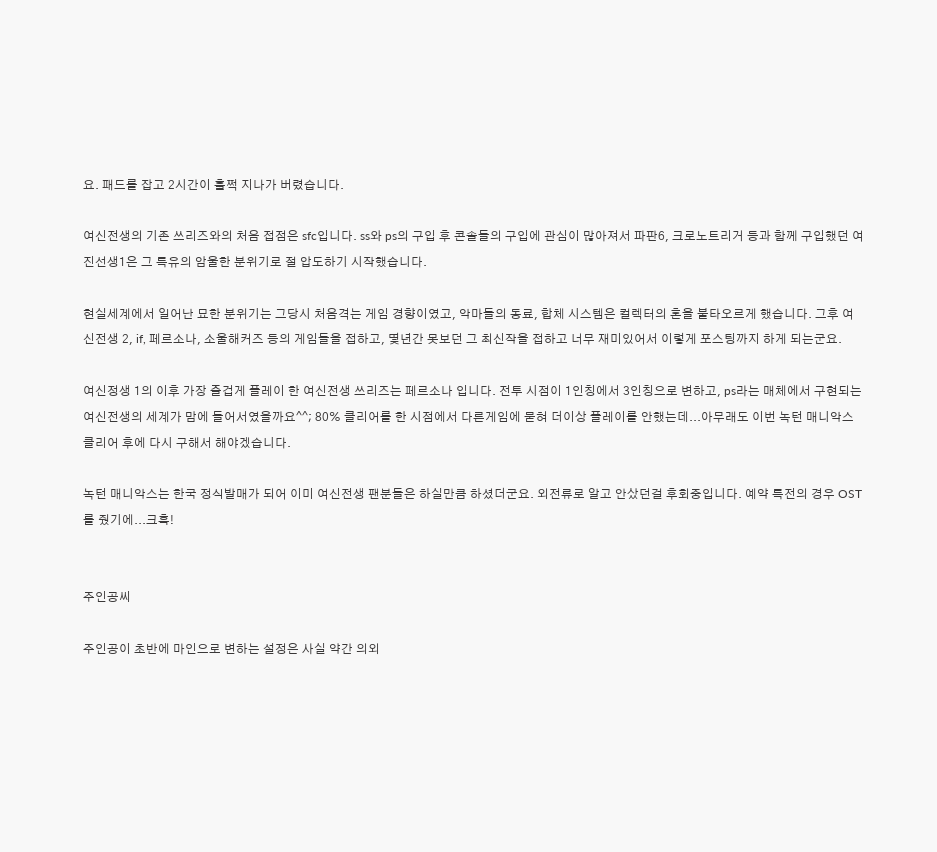요. 패드를 잡고 2시간이 훌쩍 지나가 버렸습니다.

여신전생의 기존 쓰리즈와의 처음 접점은 sfc입니다. ss와 ps의 구입 후 콘솔들의 구입에 관심이 많아져서 파판6, 크로노트리거 등과 함께 구입했던 여진선생1은 그 특유의 암울한 분위기로 절 압도하기 시작했습니다.

현실세계에서 일어난 묘한 분위기는 그당시 처음격는 게임 경향이였고, 악마들의 동료, 합체 시스템은 컬렉터의 혼을 불타오르게 했습니다. 그후 여신전생 2, if, 페르소나, 소울해커즈 등의 게임들을 접하고, 몇년간 못보던 그 최신작을 접하고 너무 재미있어서 이렇게 포스팅까지 하게 되는군요.

여신정생 1의 이후 가장 즐겁게 플레이 한 여신전생 쓰리즈는 페르소나 입니다. 전투 시점이 1인칭에서 3인칭으로 변하고, ps라는 매체에서 구현되는 여신전생의 세계가 맘에 들어서였을까요^^; 80% 클리어를 한 시점에서 다른게임에 묻혀 더이상 플레이를 안했는데...아무래도 이번 녹턴 매니악스 클리어 후에 다시 구해서 해야겠습니다.

녹턴 매니악스는 한국 정식발매가 되어 이미 여신전생 팬분들은 하실만큼 하셨더군요. 외전류로 알고 안샀던걸 후회중입니다. 예약 특전의 경우 OST를 줬기에...크흑!


주인공씨

주인공이 초반에 마인으로 변하는 설정은 사실 약간 의외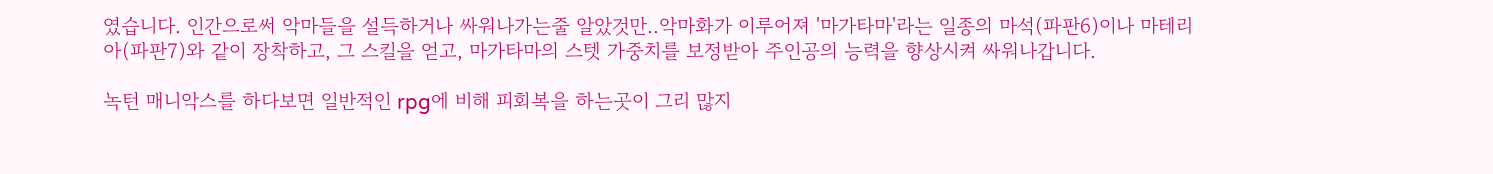였습니다. 인간으로써 악마들을 설득하거나 싸워나가는줄 알았것만..악마화가 이루어져 '마가타마'라는 일종의 마석(파판6)이나 마테리아(파판7)와 같이 장착하고, 그 스킬을 얻고, 마가타마의 스텟 가중치를 보정받아 주인공의 능력을 향상시켜 싸워나갑니다.

녹턴 매니악스를 하다보면 일반적인 rpg에 비해 피회복을 하는곳이 그리 많지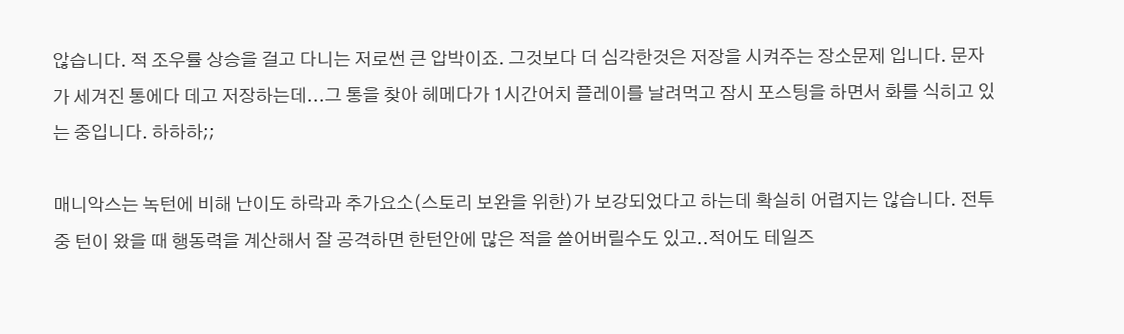않습니다. 적 조우률 상승을 걸고 다니는 저로썬 큰 압박이죠. 그것보다 더 심각한것은 저장을 시켜주는 장소문제 입니다. 문자가 세겨진 통에다 데고 저장하는데...그 통을 찾아 헤메다가 1시간어치 플레이를 날려먹고 잠시 포스팅을 하면서 화를 식히고 있는 중입니다. 하하하;;

매니악스는 녹턴에 비해 난이도 하락과 추가요소(스토리 보완을 위한)가 보강되었다고 하는데 확실히 어렵지는 않습니다. 전투중 턴이 왔을 때 행동력을 계산해서 잘 공격하면 한턴안에 많은 적을 쓸어버릴수도 있고..적어도 테일즈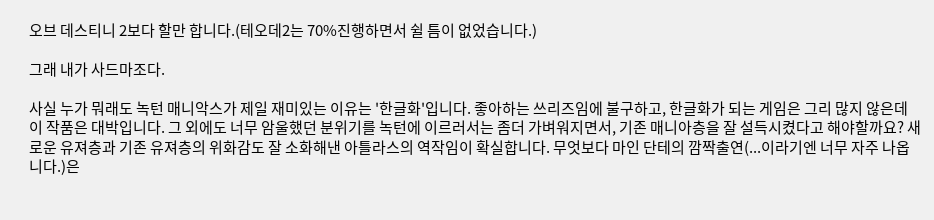오브 데스티니 2보다 할만 합니다.(테오데2는 70%진행하면서 쉴 틈이 없었습니다.)

그래 내가 사드마조다.

사실 누가 뭐래도 녹턴 매니악스가 제일 재미있는 이유는 '한글화'입니다. 좋아하는 쓰리즈임에 불구하고, 한글화가 되는 게임은 그리 많지 않은데 이 작품은 대박입니다. 그 외에도 너무 암울했던 분위기를 녹턴에 이르러서는 좀더 가벼워지면서, 기존 매니아층을 잘 설득시켰다고 해야할까요? 새로운 유져층과 기존 유져층의 위화감도 잘 소화해낸 아틀라스의 역작임이 확실합니다. 무엇보다 마인 단테의 깜짝출연(...이라기엔 너무 자주 나옵니다.)은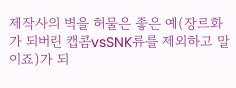제작사의 벽을 허물은 좋은 예(장르화가 되버린 캡콤vsSNK류를 제외하고 말이죠)가 되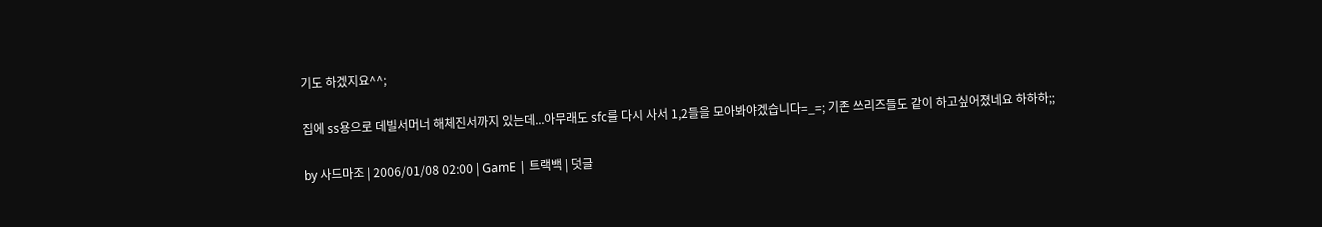기도 하겠지요^^;

집에 ss용으로 데빌서머너 해체진서까지 있는데...아무래도 sfc를 다시 사서 1,2들을 모아봐야겠습니다=_=; 기존 쓰리즈들도 같이 하고싶어졌네요 하하하;;

by 사드마조 | 2006/01/08 02:00 | GamE | 트랙백 | 덧글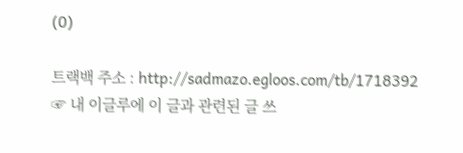(0)

트랙백 주소 : http://sadmazo.egloos.com/tb/1718392
☞ 내 이글루에 이 글과 관련된 글 쓰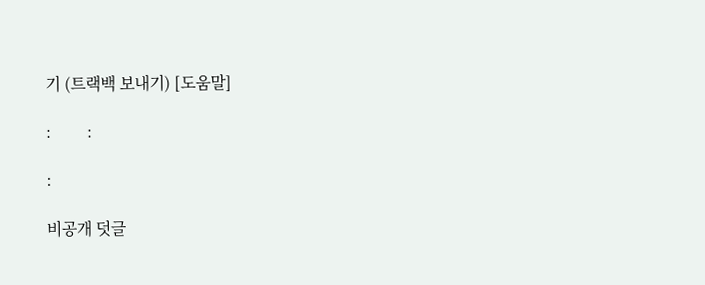기 (트랙백 보내기) [도움말]

:         :

:

비공개 덧글